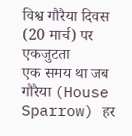विश्व गौरैया दिवस (20 मार्च) पर एकजुटता
एक समय था जब गौरैया (House Sparrow) हर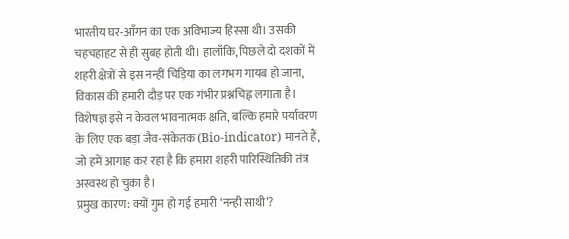भारतीय घर-आँगन का एक अविभाज्य हिस्सा थी। उसकी चहचहाहट से ही सुबह होती थी। हालाँकि, पिछले दो दशकों में शहरी क्षेत्रों से इस नन्हीं चिड़िया का लगभग गायब हो जाना, विकास की हमारी दौड़ पर एक गंभीर प्रश्नचिह्न लगाता है। विशेषज्ञ इसे न केवल भावनात्मक क्षति, बल्कि हमारे पर्यावरण के लिए एक बड़ा जैव-संकेतक (Bio-indicator) मानते हैं, जो हमें आगाह कर रहा है कि हमारा शहरी पारिस्थितिकी तंत्र अस्वस्थ हो चुका है।
प्रमुख कारण: क्यों गुम हो गई हमारी ‘नन्ही साथी’?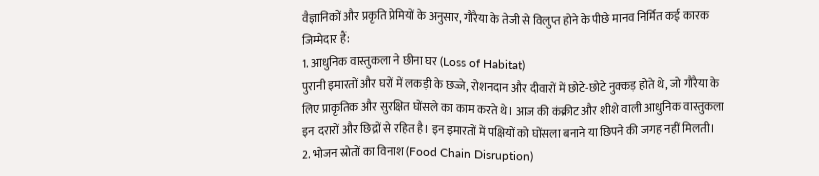वैज्ञानिकों और प्रकृति प्रेमियों के अनुसार, गौरैया के तेजी से विलुप्त होने के पीछे मानव निर्मित कई कारक जिम्मेदार हैं:
1. आधुनिक वास्तुकला ने छीना घर (Loss of Habitat)
पुरानी इमारतों और घरों में लकड़ी के छज्जे, रोशनदान और दीवारों में छोटे-छोटे नुक्कड़ होते थे, जो गौरैया के लिए प्राकृतिक और सुरक्षित घोंसले का काम करते थे। आज की कंक्रीट और शीशे वाली आधुनिक वास्तुकला इन दरारों और छिद्रों से रहित है। इन इमारतों में पक्षियों को घोंसला बनाने या छिपने की जगह नहीं मिलती।
2. भोजन स्रोतों का विनाश (Food Chain Disruption)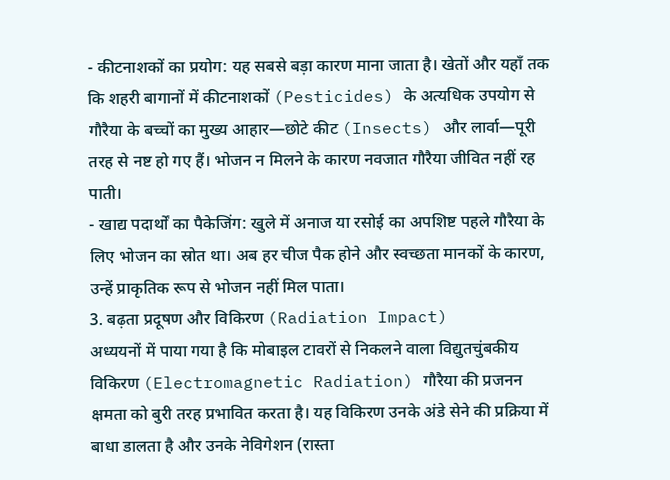- कीटनाशकों का प्रयोग: यह सबसे बड़ा कारण माना जाता है। खेतों और यहाँ तक कि शहरी बागानों में कीटनाशकों (Pesticides) के अत्यधिक उपयोग से गौरैया के बच्चों का मुख्य आहार—छोटे कीट (Insects) और लार्वा—पूरी तरह से नष्ट हो गए हैं। भोजन न मिलने के कारण नवजात गौरैया जीवित नहीं रह पाती।
- खाद्य पदार्थों का पैकेजिंग: खुले में अनाज या रसोई का अपशिष्ट पहले गौरैया के लिए भोजन का स्रोत था। अब हर चीज पैक होने और स्वच्छता मानकों के कारण, उन्हें प्राकृतिक रूप से भोजन नहीं मिल पाता।
3. बढ़ता प्रदूषण और विकिरण (Radiation Impact)
अध्ययनों में पाया गया है कि मोबाइल टावरों से निकलने वाला विद्युतचुंबकीय विकिरण (Electromagnetic Radiation) गौरैया की प्रजनन क्षमता को बुरी तरह प्रभावित करता है। यह विकिरण उनके अंडे सेने की प्रक्रिया में बाधा डालता है और उनके नेविगेशन (रास्ता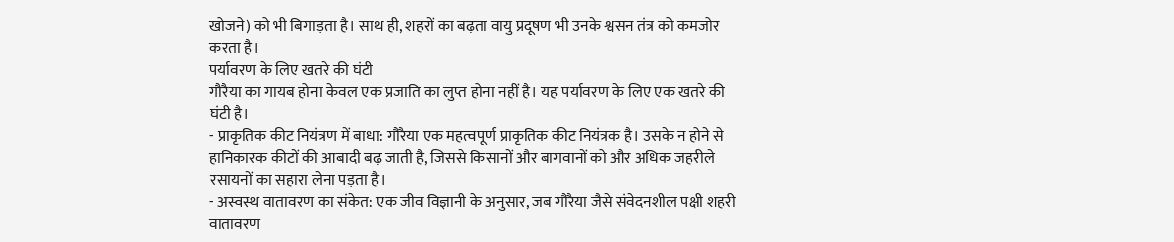खोजने) को भी बिगाड़ता है। साथ ही, शहरों का बढ़ता वायु प्रदूषण भी उनके श्वसन तंत्र को कमजोर करता है।
पर्यावरण के लिए खतरे की घंटी
गौरैया का गायब होना केवल एक प्रजाति का लुप्त होना नहीं है। यह पर्यावरण के लिए एक खतरे की घंटी है।
- प्राकृतिक कीट नियंत्रण में बाधा: गौरैया एक महत्वपूर्ण प्राकृतिक कीट नियंत्रक है। उसके न होने से हानिकारक कीटों की आबादी बढ़ जाती है, जिससे किसानों और बागवानों को और अधिक जहरीले रसायनों का सहारा लेना पड़ता है।
- अस्वस्थ वातावरण का संकेत: एक जीव विज्ञानी के अनुसार, जब गौरैया जैसे संवेदनशील पक्षी शहरी वातावरण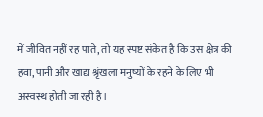में जीवित नहीं रह पाते, तो यह स्पष्ट संकेत है कि उस क्षेत्र की हवा, पानी और खाद्य श्रृंखला मनुष्यों के रहने के लिए भी अस्वस्थ होती जा रही है।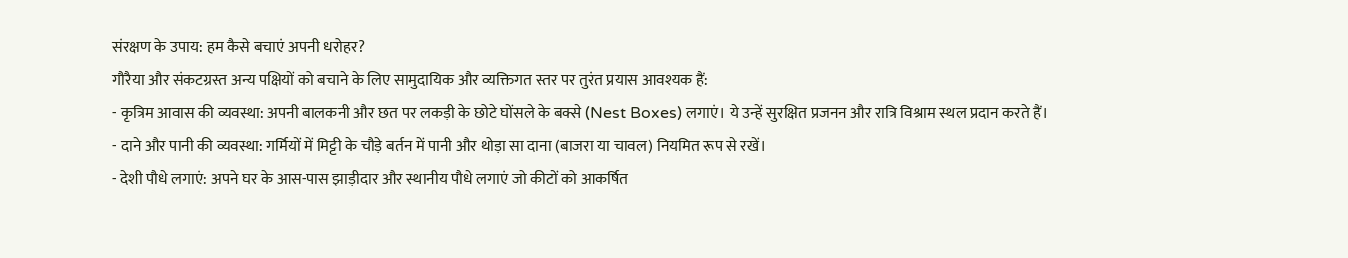संरक्षण के उपाय: हम कैसे बचाएं अपनी धरोहर?
गौरैया और संकटग्रस्त अन्य पक्षियों को बचाने के लिए सामुदायिक और व्यक्तिगत स्तर पर तुरंत प्रयास आवश्यक हैं:
- कृत्रिम आवास की व्यवस्था: अपनी बालकनी और छत पर लकड़ी के छोटे घोंसले के बक्से (Nest Boxes) लगाएं। ये उन्हें सुरक्षित प्रजनन और रात्रि विश्राम स्थल प्रदान करते हैं।
- दाने और पानी की व्यवस्था: गर्मियों में मिट्टी के चौड़े बर्तन में पानी और थोड़ा सा दाना (बाजरा या चावल) नियमित रूप से रखें।
- देशी पौधे लगाएं: अपने घर के आस-पास झाड़ीदार और स्थानीय पौधे लगाएं जो कीटों को आकर्षित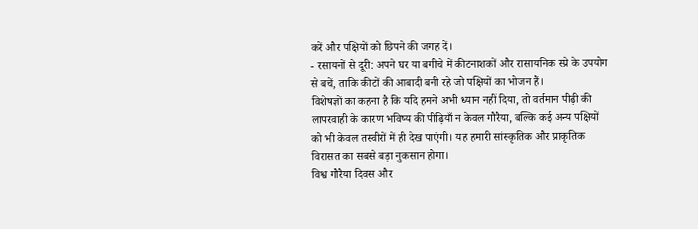करें और पक्षियों को छिपने की जगह दें।
- रसायनों से दूरी: अपने घर या बगीचे में कीटनाशकों और रासायनिक स्प्रे के उपयोग से बचें, ताकि कीटों की आबादी बनी रहे जो पक्षियों का भोजन हैं।
विशेषज्ञों का कहना है कि यदि हमने अभी ध्यान नहीं दिया, तो वर्तमान पीढ़ी की लापरवाही के कारण भविष्य की पीढ़ियाँ न केवल गौरैया, बल्कि कई अन्य पक्षियों को भी केवल तस्वीरों में ही देख पाएंगी। यह हमारी सांस्कृतिक और प्राकृतिक विरासत का सबसे बड़ा नुकसान होगा।
विश्व गौरैया दिवस और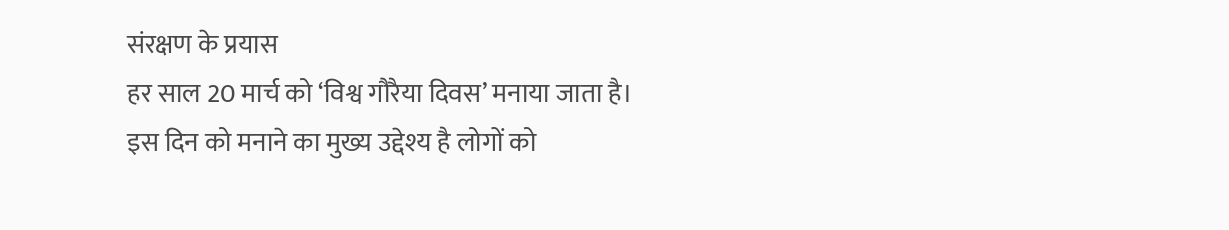संरक्षण के प्रयास
हर साल 20 मार्च को ‘विश्व गौरैया दिवस’ मनाया जाता है।
इस दिन को मनाने का मुख्य उद्देश्य है लोगों को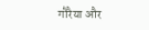गौरैया और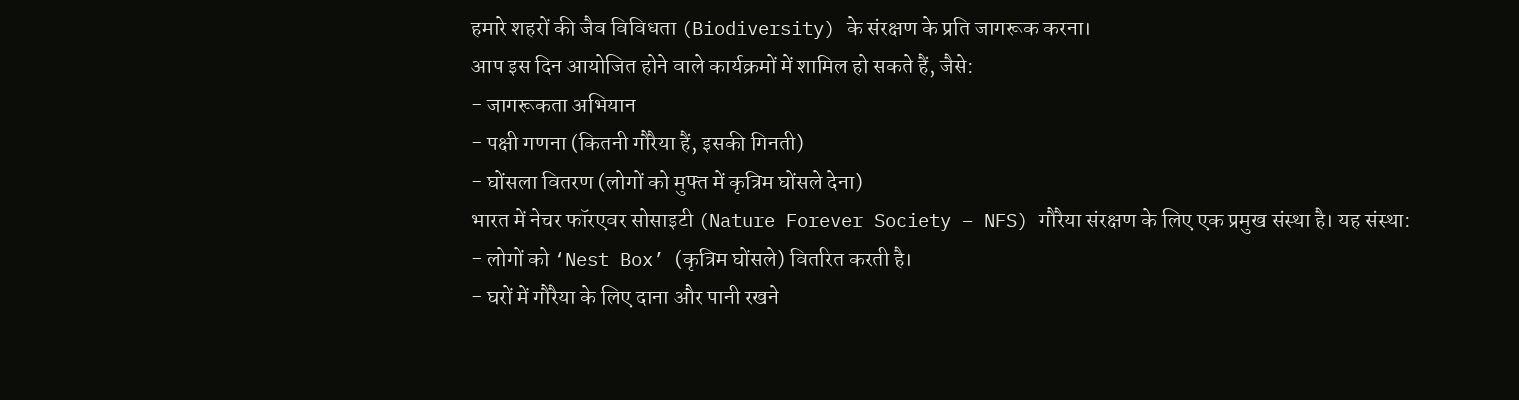हमारे शहरों की जैव विविधता (Biodiversity) के संरक्षण के प्रति जागरूक करना।
आप इस दिन आयोजित होने वाले कार्यक्रमों में शामिल हो सकते हैं, जैसे:
- जागरूकता अभियान
- पक्षी गणना (कितनी गौरैया हैं, इसकी गिनती)
- घोंसला वितरण (लोगों को मुफ्त में कृत्रिम घोंसले देना)
भारत में नेचर फॉरएवर सोसाइटी (Nature Forever Society – NFS) गौरैया संरक्षण के लिए एक प्रमुख संस्था है। यह संस्था:
- लोगों को ‘Nest Box’ (कृत्रिम घोंसले) वितरित करती है।
- घरों में गौरैया के लिए दाना और पानी रखने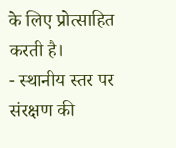के लिए प्रोत्साहित करती है।
- स्थानीय स्तर पर संरक्षण की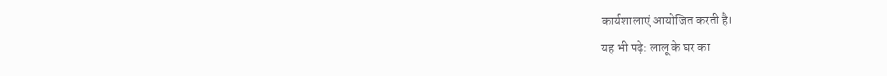कार्यशालाएं आयोजित करती है।
यह भी पढ़े: लालू के घर का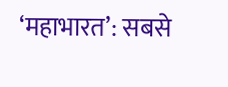‘महाभारत’: सबसे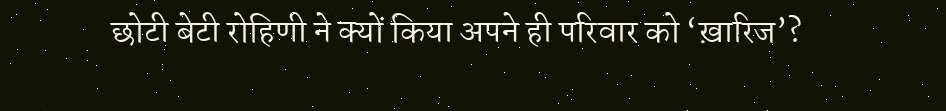छोटी बेटी रोहिणी ने क्यों किया अपने ही परिवार को ‘ख़ारिज’?